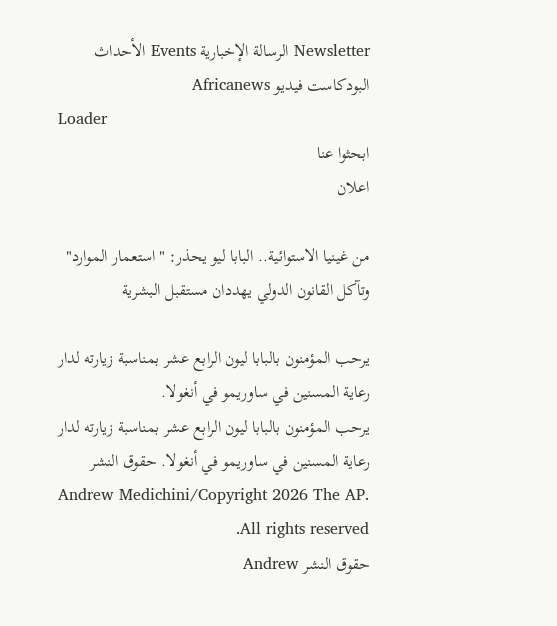Newsletter الرسالة الإخبارية Events الأحداث البودكاست فيديو Africanews
Loader
ابحثوا عنا
اعلان

من غينيا الاستوائية.. البابا ليو يحذر: "استعمار الموارد" وتآكل القانون الدولي يهددان مستقبل البشرية

يرحب المؤمنون بالبابا ليون الرابع عشر بمناسبة زيارته لدار رعاية المسنين في ساوريمو في أنغولا.
يرحب المؤمنون بالبابا ليون الرابع عشر بمناسبة زيارته لدار رعاية المسنين في ساوريمو في أنغولا. حقوق النشر  Andrew Medichini/Copyright 2026 The AP. All rights reserved.
حقوق النشر Andrew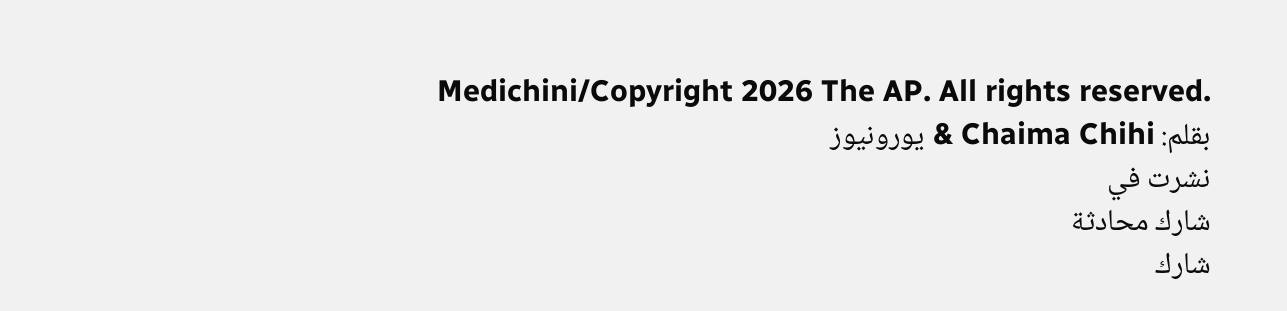Medichini/Copyright 2026 The AP. All rights reserved.
بقلم: Chaima Chihi & يورونيوز
نشرت في
شارك محادثة
شارك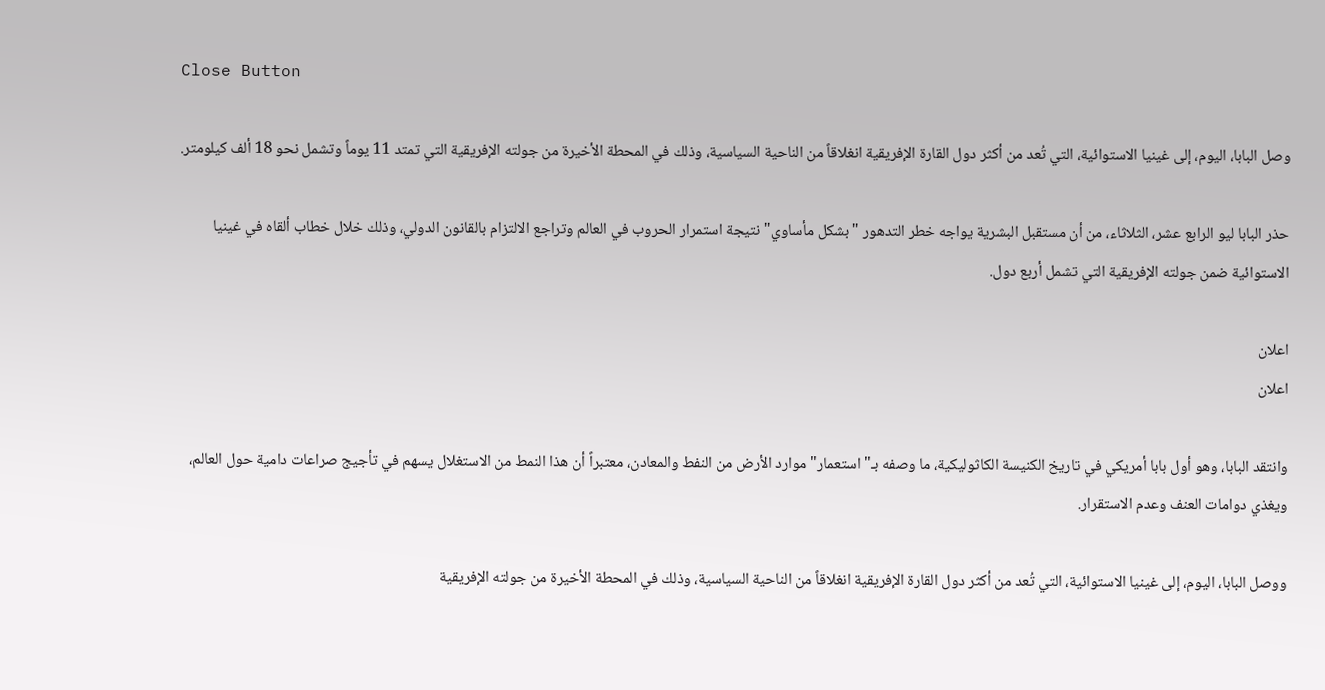Close Button

وصل البابا، اليوم، إلى غينيا الاستوائية، التي تُعد من أكثر دول القارة الإفريقية انغلاقاً من الناحية السياسية، وذلك في المحطة الأخيرة من جولته الإفريقية التي تمتد 11 يوماً وتشمل نحو 18 ألف كيلومتر.

حذر البابا ليو الرابع عشر، الثلاثاء، من أن مستقبل البشرية يواجه خطر التدهور "بشكل مأساوي" نتيجة استمرار الحروب في العالم وتراجع الالتزام بالقانون الدولي، وذلك خلال خطاب ألقاه في غينيا الاستوائية ضمن جولته الإفريقية التي تشمل أربع دول.

اعلان
اعلان

وانتقد البابا، وهو أول بابا أمريكي في تاريخ الكنيسة الكاثوليكية، ما وصفه بـ"استعمار" موارد الأرض من النفط والمعادن، معتبراً أن هذا النمط من الاستغلال يسهم في تأجيج صراعات دامية حول العالم، ويغذي دوامات العنف وعدم الاستقرار.

ووصل البابا، اليوم، إلى غينيا الاستوائية، التي تُعد من أكثر دول القارة الإفريقية انغلاقاً من الناحية السياسية، وذلك في المحطة الأخيرة من جولته الإفريقية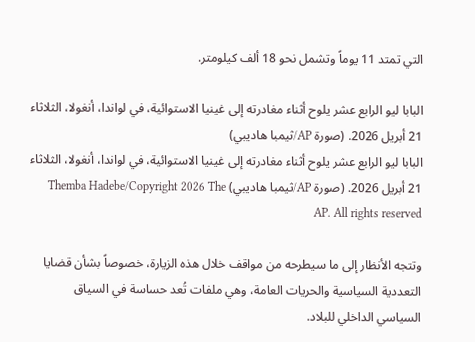التي تمتد 11 يوماً وتشمل نحو 18 ألف كيلومتر.

البابا ليو الرابع عشر يلوح أثناء مغادرته إلى غينيا الاستوائية، في لواندا، أنغولا، الثلاثاء 21 أبريل 2026. (صورة AP/ثيمبا هاديبي)
البابا ليو الرابع عشر يلوح أثناء مغادرته إلى غينيا الاستوائية، في لواندا، أنغولا، الثلاثاء 21 أبريل 2026. (صورة AP/ثيمبا هاديبي) Themba Hadebe/Copyright 2026 The AP. All rights reserved

وتتجه الأنظار إلى ما سيطرحه من مواقف خلال هذه الزيارة، خصوصاً بشأن قضايا التعددية السياسية والحريات العامة، وهي ملفات تُعد حساسة في السياق السياسي الداخلي للبلاد.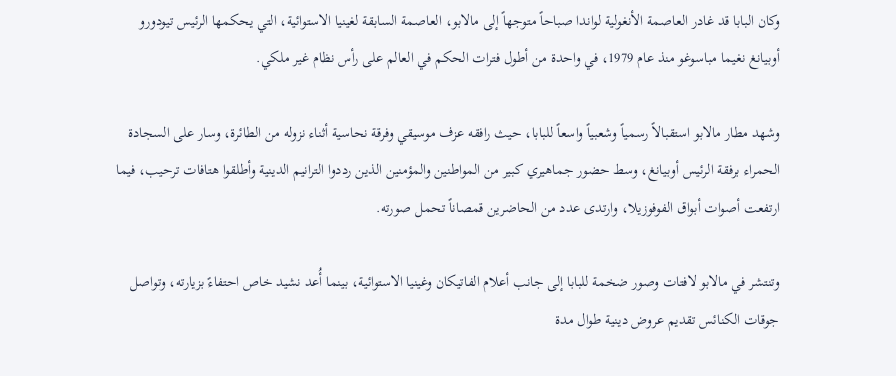وكان البابا قد غادر العاصمة الأنغولية لواندا صباحاً متوجهاً إلى مالابو، العاصمة السابقة لغينيا الاستوائية، التي يحكمها الرئيس تيودورو أوبيانغ نغيما مباسوغو منذ عام 1979، في واحدة من أطول فترات الحكم في العالم على رأس نظام غير ملكي.

وشهد مطار مالابو استقبالاً رسمياً وشعبياً واسعاً للبابا، حيث رافقه عزف موسيقي وفرقة نحاسية أثناء نزوله من الطائرة، وسار على السجادة الحمراء برفقة الرئيس أوبيانغ، وسط حضور جماهيري كبير من المواطنين والمؤمنين الذين رددوا الترانيم الدينية وأطلقوا هتافات ترحيب، فيما ارتفعت أصوات أبواق الفوفوزيلا، وارتدى عدد من الحاضرين قمصاناً تحمل صورته.

وتنتشر في مالابو لافتات وصور ضخمة للبابا إلى جانب أعلام الفاتيكان وغينيا الاستوائية، بينما أُعد نشيد خاص احتفاءً بزيارته، وتواصل جوقات الكنائس تقديم عروض دينية طوال مدة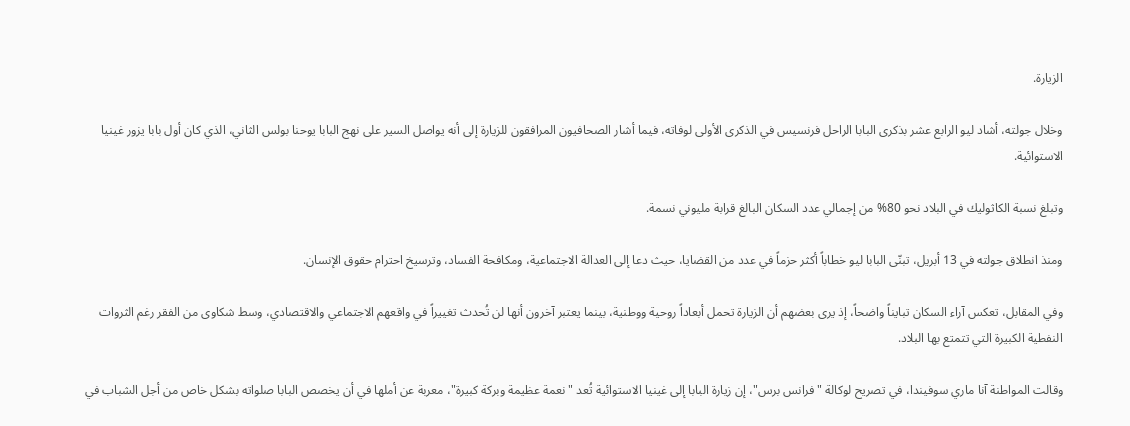الزيارة.

وخلال جولته، أشاد ليو الرابع عشر بذكرى البابا الراحل فرنسيس في الذكرى الأولى لوفاته، فيما أشار الصحافيون المرافقون للزيارة إلى أنه يواصل السير على نهج البابا يوحنا بولس الثاني، الذي كان أول بابا يزور غينيا الاستوائية.

وتبلغ نسبة الكاثوليك في البلاد نحو 80% من إجمالي عدد السكان البالغ قرابة مليوني نسمة.

ومنذ انطلاق جولته في 13 أبريل، تبنّى البابا ليو خطاباً أكثر حزماً في عدد من القضايا، حيث دعا إلى العدالة الاجتماعية، ومكافحة الفساد، وترسيخ احترام حقوق الإنسان.

وفي المقابل، تعكس آراء السكان تبايناً واضحاً، إذ يرى بعضهم أن الزيارة تحمل أبعاداً روحية ووطنية، بينما يعتبر آخرون أنها لن تُحدث تغييراً في واقعهم الاجتماعي والاقتصادي، وسط شكاوى من الفقر رغم الثروات النفطية الكبيرة التي تتمتع بها البلاد.

وقالت المواطنة آنا ماري سوفيندا، في تصريح لوكالة "فرانس برس"، إن زيارة البابا إلى غينيا الاستوائية تُعد "نعمة عظيمة وبركة كبيرة"، معربة عن أملها في أن يخصص البابا صلواته بشكل خاص من أجل الشباب في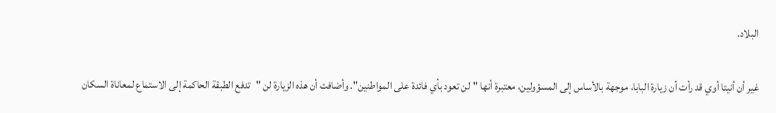البلاد.

غير أن أنيتا أوي قد رأت أن زيارة البابا، موجهة بالأساس إلى المسؤولين، معتبرة أنها "لن تعود بأي فائدة على المواطنين". وأضافت أن هذه الزيارة لن "تدفع الطبقة الحاكمة إلى الاستماع لمعاناة السكان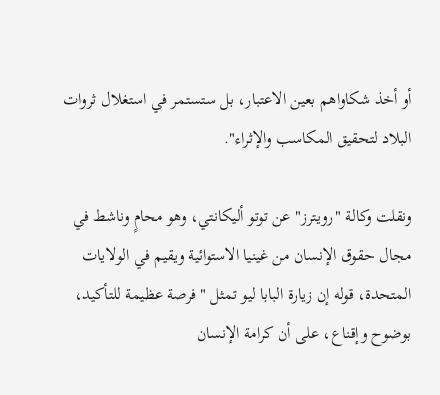أو أخذ شكاواهم بعين الاعتبار، بل ستستمر في استغلال ثروات البلاد لتحقيق المكاسب والإثراء".

ونقلت وكالة "رويترز" عن توتو أليكانتي، وهو محامٍ وناشط في مجال حقوق الإنسان من غينيا الاستوائية ويقيم في الولايات المتحدة، قوله إن زيارة البابا ليو تمثل "فرصة عظيمة للتأكيد، بوضوح وإقناع، على أن كرامة الإنسان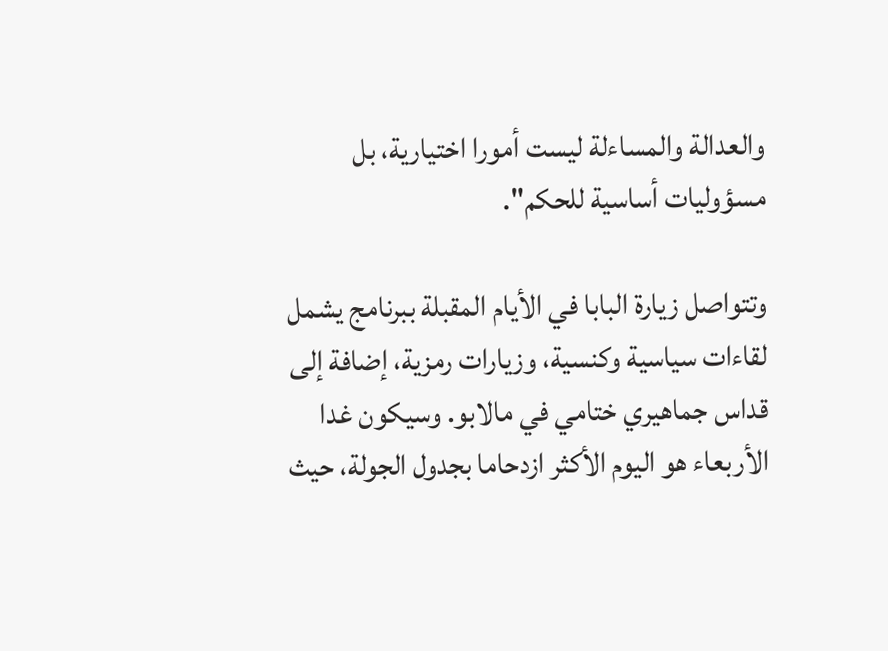والعدالة والمساءلة ليست أمورا اختيارية، بل مسؤوليات أساسية للحكم".

وتتواصل زيارة البابا في الأيام المقبلة ببرنامج يشمل لقاءات سياسية وكنسية، وزيارات رمزية، إضافة إلى قداس جماهيري ختامي في مالابو. وسيكون غدا الأربعاء هو اليوم الأكثر ازدحاما بجدول الجولة، حيث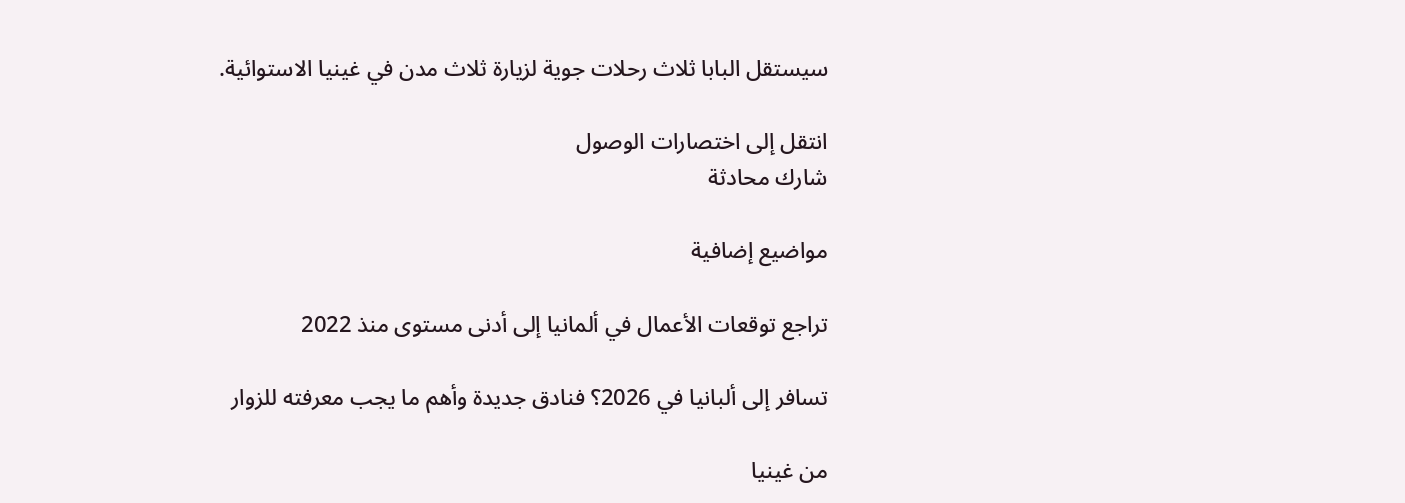سيستقل البابا ثلاث رحلات جوية لزيارة ثلاث مدن في غينيا الاستوائية.

انتقل إلى اختصارات الوصول
شارك محادثة

مواضيع إضافية

تراجع توقعات الأعمال في ألمانيا إلى أدنى مستوى منذ 2022

تسافر إلى ألبانيا في 2026؟ فنادق جديدة وأهم ما يجب معرفته للزوار

من غينيا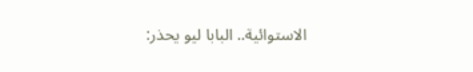الاستوائية.. البابا ليو يحذر: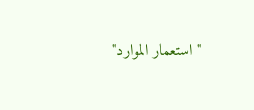"استعمار الموارد"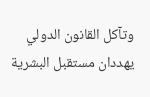وتآكل القانون الدولي يهددان مستقبل البشرية